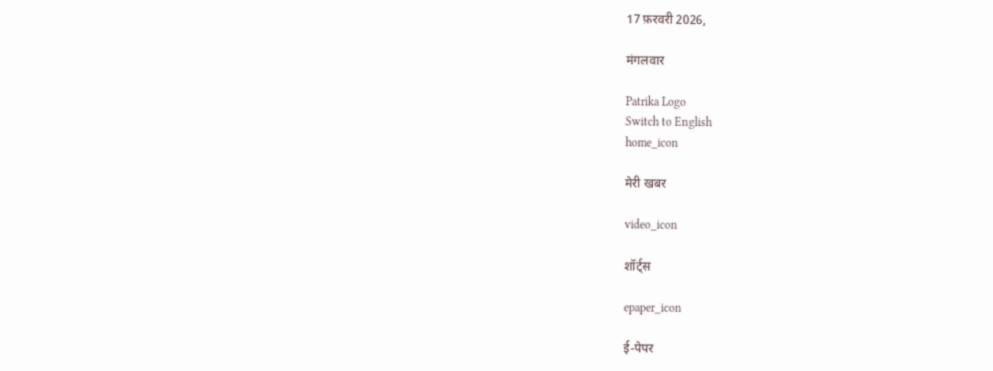17 फ़रवरी 2026,

मंगलवार

Patrika Logo
Switch to English
home_icon

मेरी खबर

video_icon

शॉर्ट्स

epaper_icon

ई-पेपर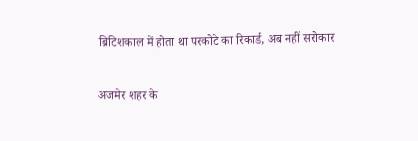ब्रिटिशकाल में होता था परकोटे का रिकार्ड, अब नहीं सरोकार

अजमेर शहर के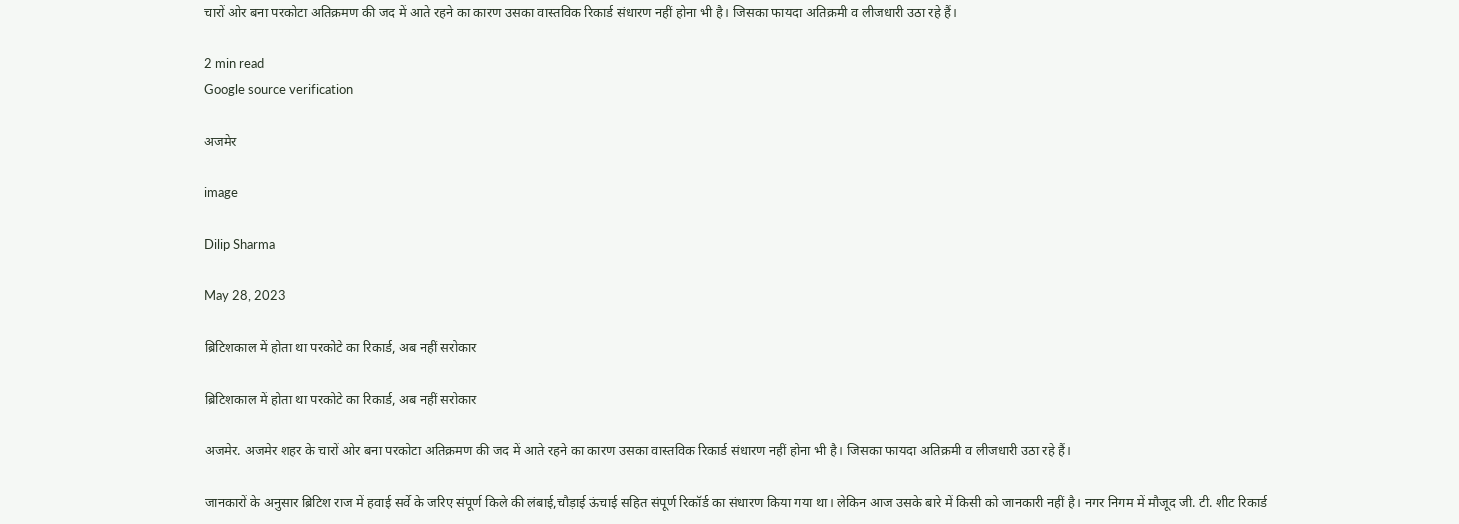चारों ओर बना परकोटा अतिक्रमण की जद में आते रहने का कारण उसका वास्तविक रिकार्ड संधारण नहीं होना भी है। जिसका फायदा अतिक्रमी व लीजधारी उठा रहे हैं।

2 min read
Google source verification

अजमेर

image

Dilip Sharma

May 28, 2023

ब्रिटिशकाल में होता था परकोटे का रिकार्ड, अब नहीं सरोकार

ब्रिटिशकाल में होता था परकोटे का रिकार्ड, अब नहीं सरोकार

अजमेर. अजमेर शहर के चारों ओर बना परकोटा अतिक्रमण की जद में आते रहने का कारण उसका वास्तविक रिकार्ड संधारण नहीं होना भी है। जिसका फायदा अतिक्रमी व लीजधारी उठा रहे हैं।

जानकारों के अनुसार ब्रिटिश राज में हवाई सर्वे के जरिए संपूर्ण किले की लंबाई,चौड़ाई ऊंचाई सहित संपूर्ण रिकॉर्ड का संधारण किया गया था। लेकिन आज उसके बारे में किसी को जानकारी नहीं है। नगर निगम में मौजूद जी. टी. शीट रिकार्ड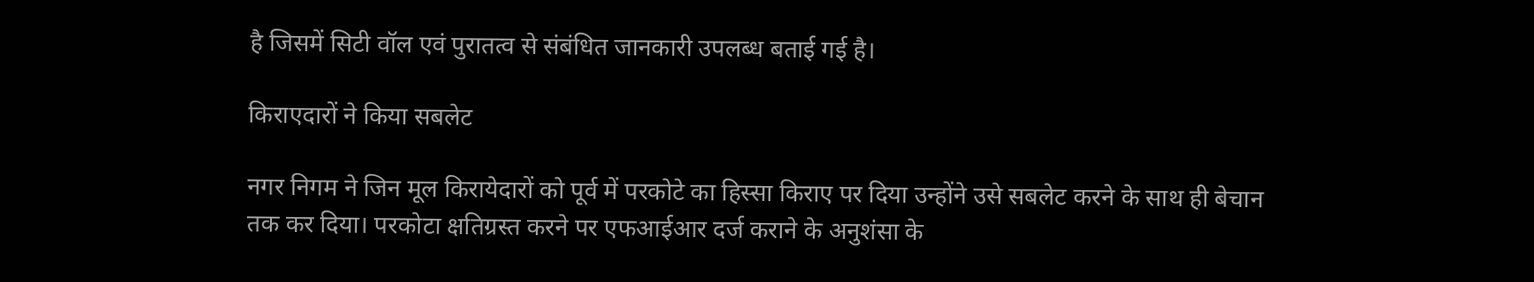है जिसमें सिटी वॉल एवं पुरातत्व से संबंधित जानकारी उपलब्ध बताई गई है।

किराएदारों ने किया सबलेट

नगर निगम ने जिन मूल किरायेदारों को पूर्व में परकोटे का हिस्सा किराए पर दिया उन्होंने उसे सबलेट करने के साथ ही बेचान तक कर दिया। परकोटा क्षतिग्रस्त करने पर एफआईआर दर्ज कराने के अनुशंसा के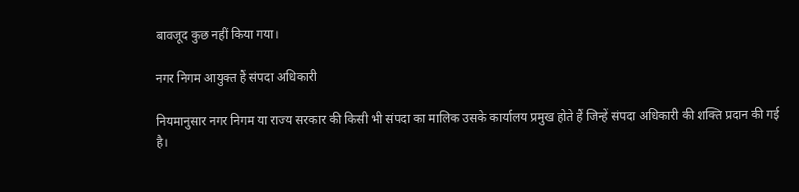बावजूद कुछ नहीं किया गया।

नगर निगम आयुक्त हैं संपदा अधिकारी

नियमानुसार नगर निगम या राज्य सरकार की किसी भी संपदा का मालिक उसके कार्यालय प्रमुख होते हैं जिन्हें संपदा अधिकारी की शक्ति प्रदान की गई है।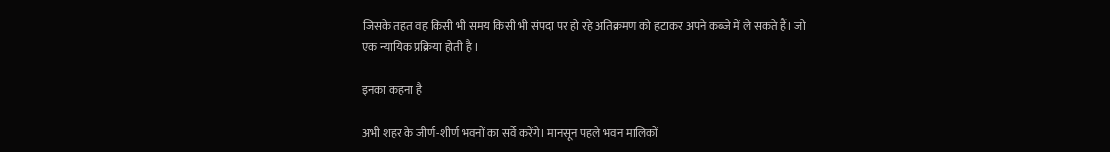जिसके तहत वह किसी भी समय किसी भी संपदा पर हो रहे अतिक्रमण को हटाकर अपने कब्जे में ले सकते हैं। जो एक न्यायिक प्रक्रिया होती है ।

इनका कहना है

अभी शहर के जीर्ण-शीर्ण भवनों का सर्वे करेंगे। मानसून पहले भवन मालिकों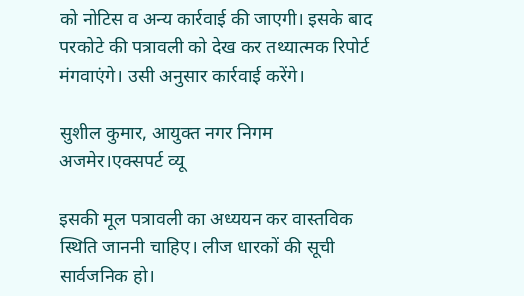को नोटिस व अन्य कार्रवाई की जाएगी। इसके बाद परकोटे की पत्रावली को देख कर तथ्यात्मक रिपोर्ट मंगवाएंगे। उसी अनुसार कार्रवाई करेंगे।

सुशील कुमार, आयुक्त नगर निगम अजमेर।एक्सपर्ट व्यू

इसकी मूल पत्रावली का अध्ययन कर वास्तविक स्थिति जाननी चाहिए। लीज धारकों की सूची सार्वजनिक हो।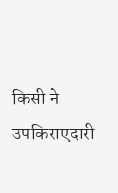किसी ने उपकिराएदारी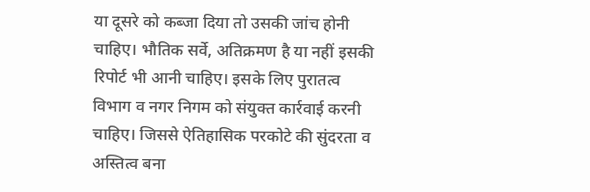या दूसरे को कब्जा दिया तो उसकी जांच होनी चाहिए। भौतिक सर्वे, अतिक्रमण है या नहीं इसकी रिपोर्ट भी आनी चाहिए। इसके लिए पुरातत्व विभाग व नगर निगम को संयुक्त कार्रवाई करनी चाहिए। जिससे ऐतिहासिक परकोटे की सुंदरता व अस्तित्व बना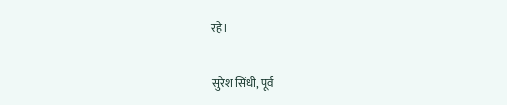रहे।

सुरेश सिंधी, पूर्व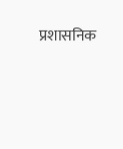प्रशासनिक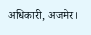अधिकारी, अजमेर।